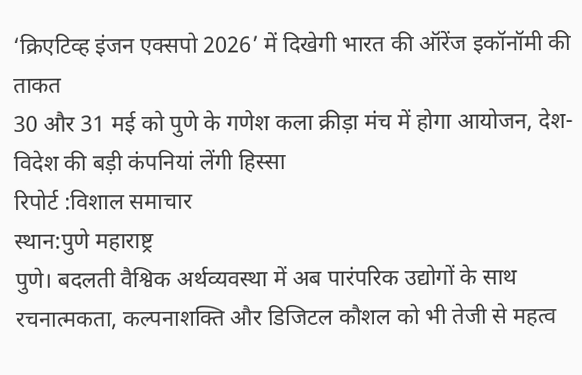‘क्रिएटिव्ह इंजन एक्सपो 2026’ में दिखेगी भारत की ऑरेंज इकॉनॉमी की ताकत
30 और 31 मई को पुणे के गणेश कला क्रीड़ा मंच में होगा आयोजन, देश-विदेश की बड़ी कंपनियां लेंगी हिस्सा
रिपोर्ट :विशाल समाचार
स्थान:पुणे महाराष्ट्र
पुणे। बदलती वैश्विक अर्थव्यवस्था में अब पारंपरिक उद्योगों के साथ रचनात्मकता, कल्पनाशक्ति और डिजिटल कौशल को भी तेजी से महत्व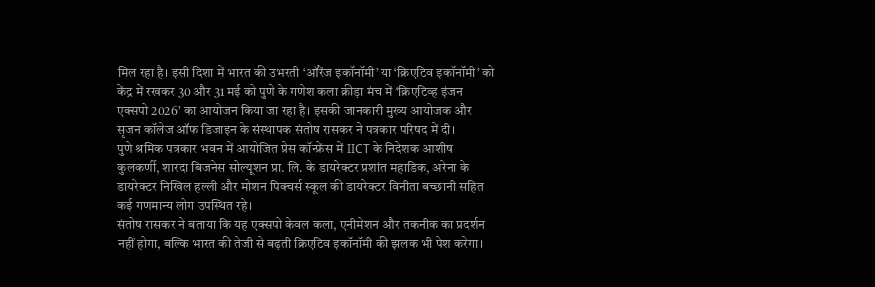मिल रहा है। इसी दिशा में भारत की उभरती ‘ऑरेंज इकॉनॉमी’ या ‘क्रिएटिव इकॉनॉमी’ को केंद्र में रखकर 30 और 31 मई को पुणे के गणेश कला क्रीड़ा मंच में ‘क्रिएटिव्ह इंजन एक्सपो 2026’ का आयोजन किया जा रहा है। इसकी जानकारी मुख्य आयोजक और सृजन कॉलेज ऑफ डिजाइन के संस्थापक संतोष रासकर ने पत्रकार परिषद में दी।
पुणे श्रमिक पत्रकार भवन में आयोजित प्रेस कॉन्फ्रेंस में IICT के निदेशक आशीष कुलकर्णी, शारदा बिजनेस सोल्यूशन प्रा. लि. के डायरेक्टर प्रशांत महाडिक, अरेना के डायरेक्टर निखिल हल्ली और मोशन पिक्चर्स स्कूल की डायरेक्टर विनीता बच्छानी सहित कई गणमान्य लोग उपस्थित रहे।
संतोष रासकर ने बताया कि यह एक्सपो केवल कला, एनीमेशन और तकनीक का प्रदर्शन नहीं होगा, बल्कि भारत की तेजी से बढ़ती क्रिएटिव इकॉनॉमी की झलक भी पेश करेगा।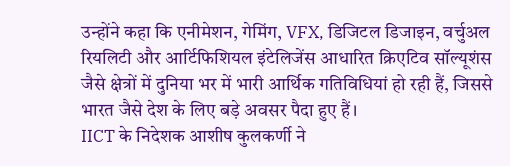उन्होंने कहा कि एनीमेशन, गेमिंग, VFX, डिजिटल डिजाइन, वर्चुअल रियलिटी और आर्टिफिशियल इंटेलिजेंस आधारित क्रिएटिव सॉल्यूशंस जैसे क्षेत्रों में दुनिया भर में भारी आर्थिक गतिविधियां हो रही हैं, जिससे भारत जैसे देश के लिए बड़े अवसर पैदा हुए हैं।
IICT के निदेशक आशीष कुलकर्णी ने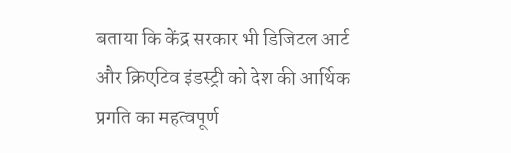बताया कि केंद्र सरकार भी डिजिटल आर्ट और क्रिएटिव इंडस्ट्री को देश की आर्थिक प्रगति का महत्वपूर्ण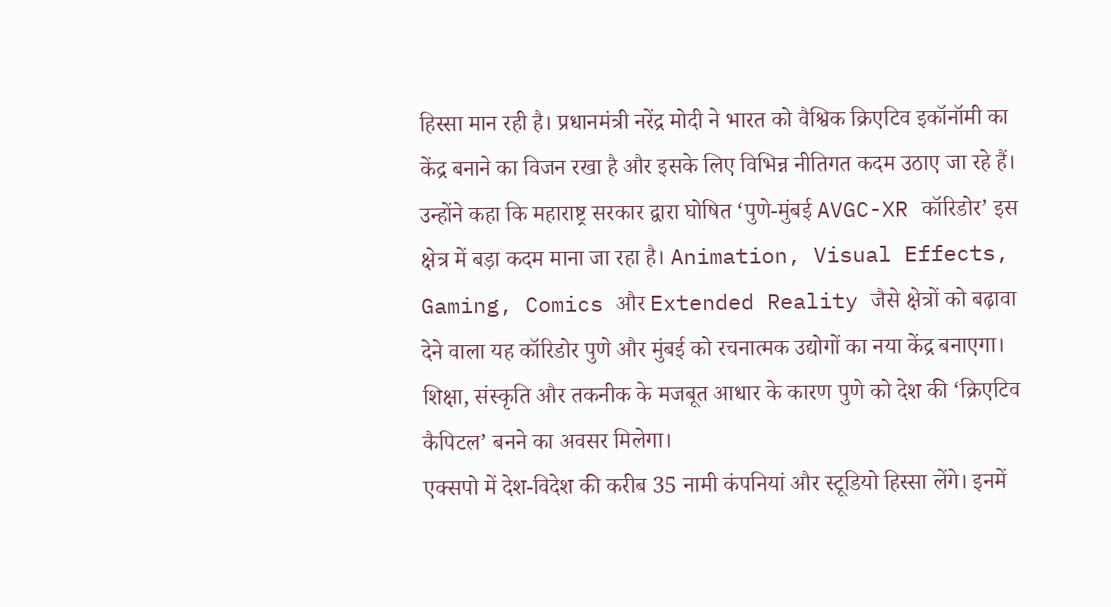हिस्सा मान रही है। प्रधानमंत्री नरेंद्र मोदी ने भारत को वैश्विक क्रिएटिव इकॉनॉमी का केंद्र बनाने का विजन रखा है और इसके लिए विभिन्न नीतिगत कदम उठाए जा रहे हैं।
उन्होंने कहा कि महाराष्ट्र सरकार द्वारा घोषित ‘पुणे-मुंबई AVGC-XR कॉरिडोर’ इस क्षेत्र में बड़ा कदम माना जा रहा है। Animation, Visual Effects, Gaming, Comics और Extended Reality जैसे क्षेत्रों को बढ़ावा देने वाला यह कॉरिडोर पुणे और मुंबई को रचनात्मक उद्योगों का नया केंद्र बनाएगा। शिक्षा, संस्कृति और तकनीक के मजबूत आधार के कारण पुणे को देश की ‘क्रिएटिव कैपिटल’ बनने का अवसर मिलेगा।
एक्सपो में देश-विदेश की करीब 35 नामी कंपनियां और स्टूडियो हिस्सा लेंगे। इनमें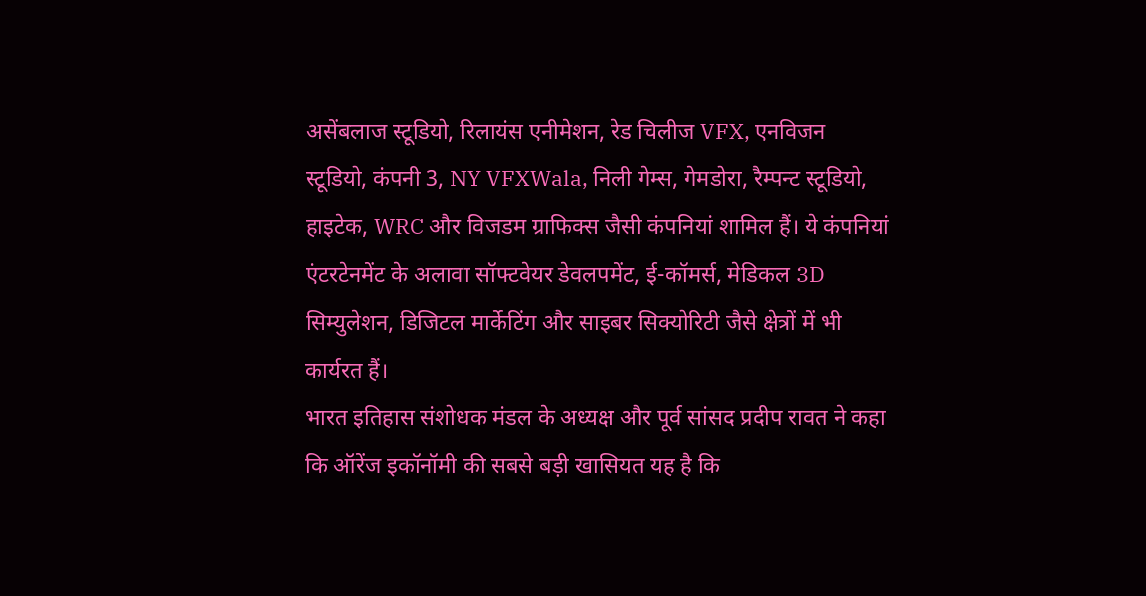असेंबलाज स्टूडियो, रिलायंस एनीमेशन, रेड चिलीज VFX, एनविजन स्टूडियो, कंपनी 3, NY VFXWala, निली गेम्स, गेमडोरा, रैम्पन्ट स्टूडियो, हाइटेक, WRC और विजडम ग्राफिक्स जैसी कंपनियां शामिल हैं। ये कंपनियां एंटरटेनमेंट के अलावा सॉफ्टवेयर डेवलपमेंट, ई-कॉमर्स, मेडिकल 3D सिम्युलेशन, डिजिटल मार्केटिंग और साइबर सिक्योरिटी जैसे क्षेत्रों में भी कार्यरत हैं।
भारत इतिहास संशोधक मंडल के अध्यक्ष और पूर्व सांसद प्रदीप रावत ने कहा कि ऑरेंज इकॉनॉमी की सबसे बड़ी खासियत यह है कि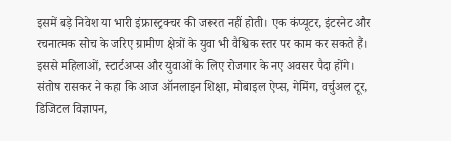इसमें बड़े निवेश या भारी इंफ्रास्ट्रक्चर की जरूरत नहीं होती। एक कंप्यूटर, इंटरनेट और रचनात्मक सोच के जरिए ग्रामीण क्षेत्रों के युवा भी वैश्विक स्तर पर काम कर सकते हैं। इससे महिलाओं, स्टार्टअप्स और युवाओं के लिए रोजगार के नए अवसर पैदा होंगे।
संतोष रासकर ने कहा कि आज ऑनलाइन शिक्षा, मोबाइल ऐप्स, गेमिंग, वर्चुअल टूर, डिजिटल विज्ञापन,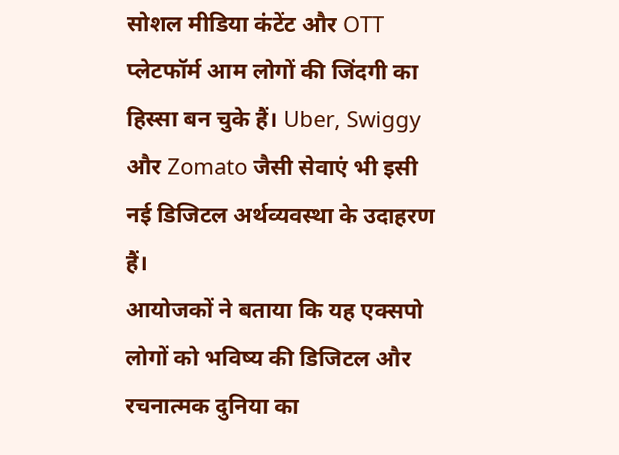सोशल मीडिया कंटेंट और OTT प्लेटफॉर्म आम लोगों की जिंदगी का हिस्सा बन चुके हैं। Uber, Swiggy और Zomato जैसी सेवाएं भी इसी नई डिजिटल अर्थव्यवस्था के उदाहरण हैं।
आयोजकों ने बताया कि यह एक्सपो लोगों को भविष्य की डिजिटल और रचनात्मक दुनिया का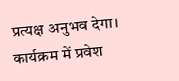प्रत्यक्ष अनुभव देगा। कार्यक्रम में प्रवेश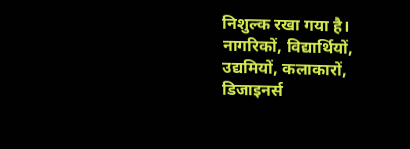निशुल्क रखा गया है। नागरिकों, विद्यार्थियों, उद्यमियों, कलाकारों, डिजाइनर्स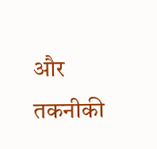और तकनीकी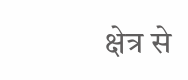क्षेत्र से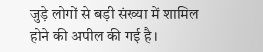जुड़े लोगों से बड़ी संख्या में शामिल होने की अपील की गई है।